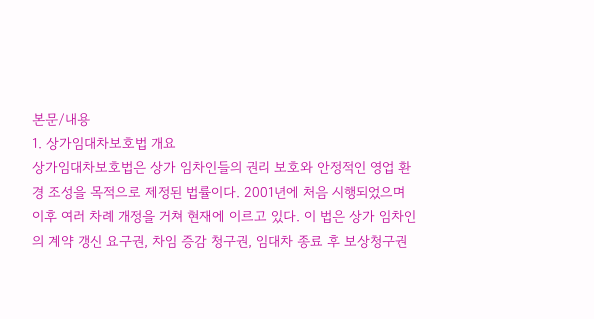본문/내용
1. 상가임대차보호법 개요
상가임대차보호법은 상가 임차인들의 권리 보호와 안정적인 영업 환경 조성을 목적으로 제정된 법률이다. 2001년에 처음 시행되었으며 이후 여러 차례 개정을 거쳐 현재에 이르고 있다. 이 법은 상가 임차인의 계약 갱신 요구권, 차임 증감 청구권, 임대차 종료 후 보상청구권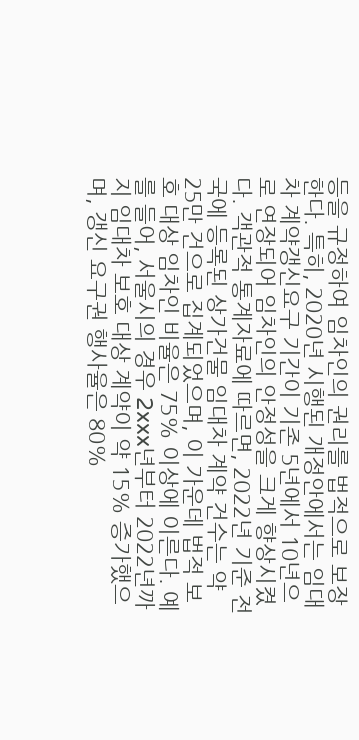등을 규정하여 임차인의 권리를 법적으로 보장한다. 특히, 2020년 시행된 개정안에서는 임대차 계약갱신요구 기간이 기존 5년에서 10년으로 연장되어 임차인의 안정성을 크게 향상시켰다. 객관적 통계자료에 따르면, 2022년 기준 전국에 등록된 상가건물 임대차 계약 건수는 약 25만 건으로 집계되었으며, 이 가운데 법적 보호 대상 임차인 비율은 75% 이상에 이른다. 예를 들어, 서울시의 경우 2xxx년부터 2022년까지 임대차 보호 대상 계약이 약 15% 증가했으며, 갱신 요구권 행사율은 80%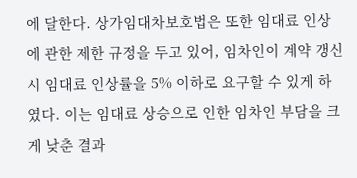에 달한다. 상가임대차보호법은 또한 임대료 인상에 관한 제한 규정을 두고 있어, 임차인이 계약 갱신 시 임대료 인상률을 5% 이하로 요구할 수 있게 하였다. 이는 임대료 상승으로 인한 임차인 부담을 크게 낮춘 결과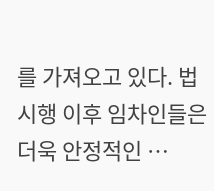를 가져오고 있다. 법 시행 이후 임차인들은 더욱 안정적인 …